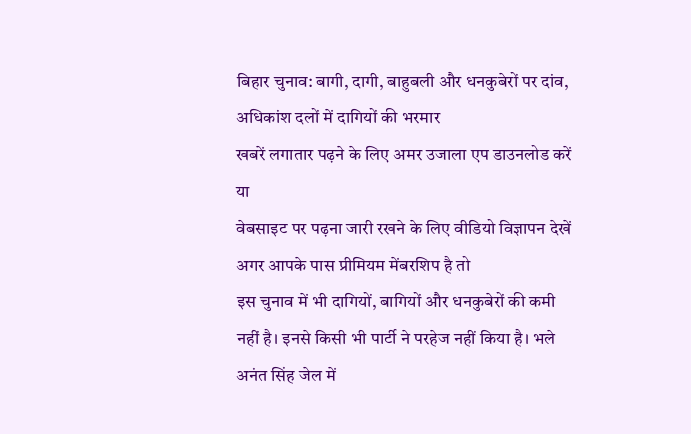बिहार चुनाव: बागी, दागी, बाहुबली और धनकुबेरों पर दांव, अधिकांश दलों में दागियों की भरमार
खबरें लगातार पढ़ने के लिए अमर उजाला एप डाउनलोड करें
या
वेबसाइट पर पढ़ना जारी रखने के लिए वीडियो विज्ञापन देखें
अगर आपके पास प्रीमियम मेंबरशिप है तो
इस चुनाव में भी दागियों, बागियों और धनकुबेरों की कमी नहीं है। इनसे किसी भी पार्टी ने परहेज नहीं किया है। भले अनंत सिंह जेल में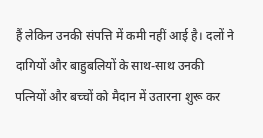हैं लेकिन उनकी संपत्ति में कमी नहीं आई है। दलों ने दागियों और बाहुबलियों के साथ-साथ उनकी पत्नियों और बच्चों को मैदान में उतारना शुरू कर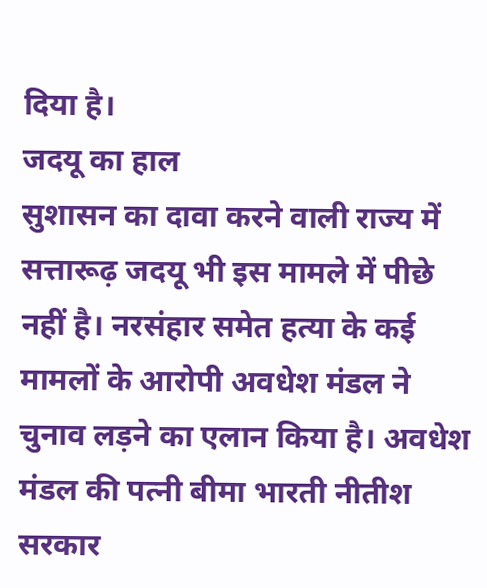दिया है।
जदयू का हाल
सुशासन का दावा करने वाली राज्य में सत्तारूढ़ जदयू भी इस मामले में पीछे नहीं है। नरसंहार समेत हत्या के कई मामलों के आरोपी अवधेश मंडल ने चुनाव लड़ने का एलान किया है। अवधेश मंडल की पत्नी बीमा भारती नीतीश सरकार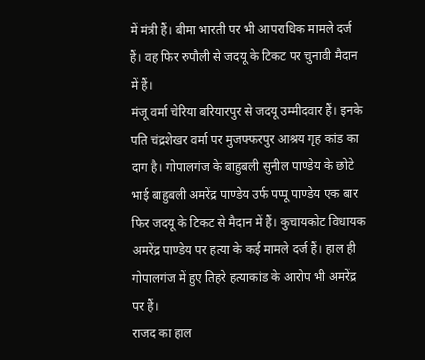में मंत्री हैं। बीमा भारती पर भी आपराधिक मामले दर्ज हैं। वह फिर रुपौली से जदयू के टिकट पर चुनावी मैदान में हैं।
मंजू वर्मा चेरिया बरियारपुर से जदयू उम्मीदवार हैं। इनके पति चंद्रशेखर वर्मा पर मुजफ्फरपुर आश्रय गृह कांड का दाग है। गोपालगंज के बाहुबली सुनील पाण्डेय के छोटे भाई बाहुबली अमरेंद्र पाण्डेय उर्फ पप्पू पाण्डेय एक बार फिर जदयू के टिकट से मैदान में हैं। कुचायकोट विधायक अमरेंद्र पाण्डेय पर हत्या के कई मामले दर्ज हैं। हाल ही गोपालगंज में हुए तिहरे हत्याकांड के आरोप भी अमरेंद्र पर हैं।
राजद का हाल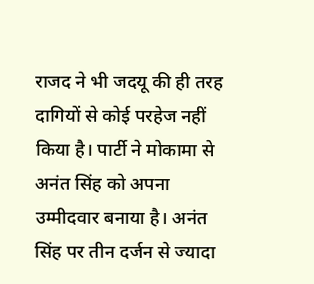राजद ने भी जदयू की ही तरह दागियों से कोई परहेज नहीं किया है। पार्टी ने मोकामा से अनंत सिंह को अपना उम्मीदवार बनाया है। अनंत सिंह पर तीन दर्जन से ज्यादा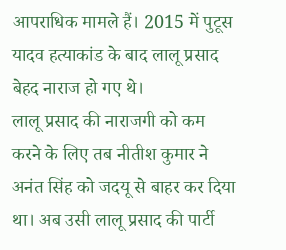आपराधिक मामले हैं। 2015 में पुटूस यादव हत्याकांड के बाद लालू प्रसाद बेहद नाराज हो गए थे।
लालू प्रसाद की नाराजगी को कम करने के लिए तब नीतीश कुमार ने अनंत सिंह को जदयू से बाहर कर दिया था। अब उसी लालू प्रसाद की पार्टी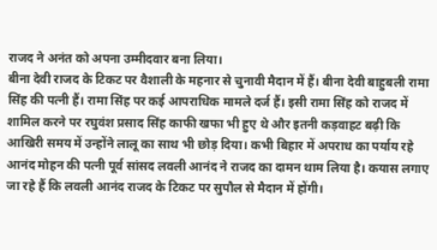राजद ने अनंत को अपना उम्मीदवार बना लिया।
बीना देवी राजद के टिकट पर वैशाली के महनार से चुनावी मैदान में हैं। बीना देवी बाहुबली रामा सिंह की पत्नी हैं। रामा सिंह पर कई आपराधिक मामले दर्ज हैं। इसी रामा सिंह को राजद में शामिल करने पर रघुवंश प्रसाद सिंह काफी खफा भी हुए थे और इतनी कड़वाहट बढ़ी कि आखिरी समय में उन्होंने लालू का साथ भी छोड़ दिया। कभी बिहार में अपराध का पर्याय रहे आनंद मोहन की पत्नी पूर्व सांसद लवली आनंद ने राजद का दामन थाम लिया है। कयास लगाए जा रहे हैं कि लवली आनंद राजद के टिकट पर सुपौल से मैदान में होंगी।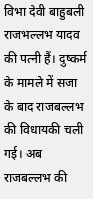विभा देवी बाहुबली राजभल्लभ यादव की पत्नी हैं। दुष्कर्म के मामले में सजा के बाद राजबल्लभ की विधायकी चली गई। अब राजबल्लभ की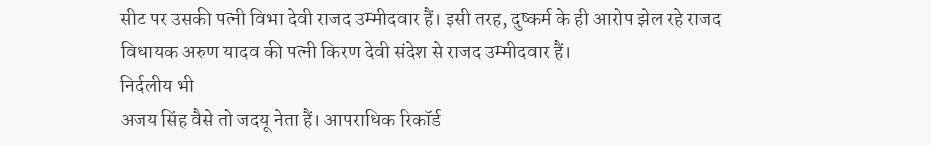सीट पर उसकी पत्नी विभा देवी राजद उम्मीदवार हैं। इसी तरह, दुष्कर्म के ही आरोप झेल रहे राजद विधायक अरुण यादव की पत्नी किरण देवी संदेश से राजद उम्मीदवार हैं।
निर्दलीय भी
अजय सिंह वैसे तो जदयू नेता हैं। आपराधिक रिकॉर्ड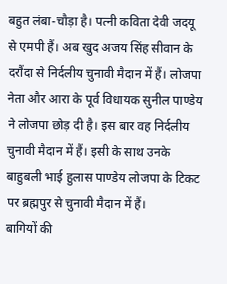बहुत लंबा-चौड़ा है। पत्नी कविता देवी जदयू से एमपी हैं। अब खुद अजय सिंह सीवान के दरौंदा से निर्दलीय चुनावी मैदान में हैं। लोजपा नेता और आरा के पूर्व विधायक सुनील पाण्डेय ने लोजपा छोड़ दी है। इस बार वह निर्दलीय चुनावी मैदान में हैं। इसी के साथ उनके बाहुबली भाई हुलास पाण्डेय लोजपा के टिकट पर ब्रह्मपुर से चुनावी मैदान में हैं।
बागियों की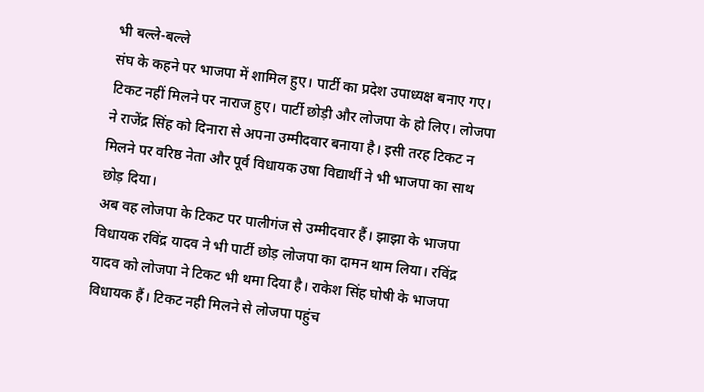भी बल्ले-बल्ले
संघ के कहने पर भाजपा में शामिल हुए। पार्टी का प्रदेश उपाध्यक्ष बनाए गए। टिकट नहीं मिलने पर नाराज हुए। पार्टी छोड़ी और लोजपा के हो लिए। लोजपा ने राजेंद्र सिंह को दिनारा से अपना उम्मीदवार बनाया है। इसी तरह टिकट न मिलने पर वरिष्ठ नेता और पूर्व विधायक उषा विद्यार्थी ने भी भाजपा का साथ छोड़ दिया।
अब वह लोजपा के टिकट पर पालीगंज से उम्मीदवार हैं। झाझा के भाजपा विधायक रविंद्र यादव ने भी पार्टी छोड़ लोजपा का दामन थाम लिया। रविंद्र यादव को लोजपा ने टिकट भी थमा दिया है। राकेश सिंह घोषी के भाजपा विधायक हैं। टिकट नही मिलने से लोजपा पहुंच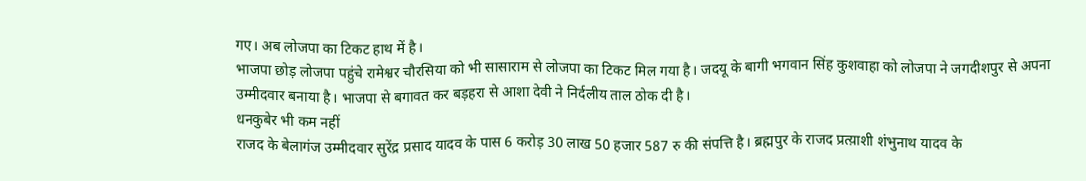गए। अब लोजपा का टिकट हाथ में है।
भाजपा छोड़ लोजपा पहुंचे रामेश्वर चौरसिया को भी सासाराम से लोजपा का टिकट मिल गया है। जदयू के बागी भगवान सिंह कुशवाहा को लोजपा ने जगदीशपुर से अपना उम्मीदवार बनाया है। भाजपा से बगावत कर बड़हरा से आशा देवी ने निर्दलीय ताल ठोक दी है।
धनकुबेर भी कम नहीं
राजद के बेलागंज उम्मीदवार सुरेंद्र प्रसाद यादव के पास 6 करोड़ 30 लाख 50 हजार 587 रु की संपत्ति है। ब्रह्मपुर के राजद प्रत्य़ाशी शंभुनाथ यादव के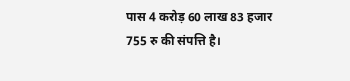पास 4 करोड़ 60 लाख 83 हजार 755 रु की संपत्ति है।